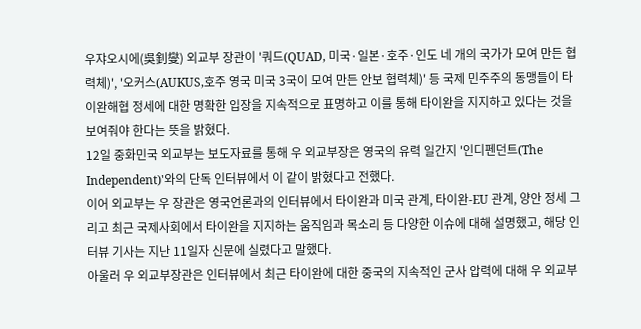우쟈오시에(吳釗燮) 외교부 장관이 '쿼드(QUAD, 미국·일본·호주·인도 네 개의 국가가 모여 만든 협력체)', '오커스(AUKUS,호주 영국 미국 3국이 모여 만든 안보 협력체)' 등 국제 민주주의 동맹들이 타이완해협 정세에 대한 명확한 입장을 지속적으로 표명하고 이를 통해 타이완을 지지하고 있다는 것을 보여줘야 한다는 뜻을 밝혔다.
12일 중화민국 외교부는 보도자료를 통해 우 외교부장은 영국의 유력 일간지 '인디펜던트(The Independent)'와의 단독 인터뷰에서 이 같이 밝혔다고 전했다.
이어 외교부는 우 장관은 영국언론과의 인터뷰에서 타이완과 미국 관계, 타이완-EU 관계, 양안 정세 그리고 최근 국제사회에서 타이완을 지지하는 움직임과 목소리 등 다양한 이슈에 대해 설명했고, 해당 인터뷰 기사는 지난 11일자 신문에 실렸다고 말했다.
아울러 우 외교부장관은 인터뷰에서 최근 타이완에 대한 중국의 지속적인 군사 압력에 대해 우 외교부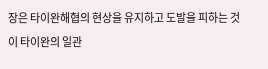장은 타이완해협의 현상을 유지하고 도발을 피하는 것이 타이완의 일관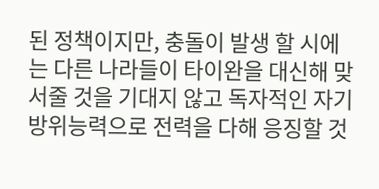된 정책이지만, 충돌이 발생 할 시에는 다른 나라들이 타이완을 대신해 맞서줄 것을 기대지 않고 독자적인 자기 방위능력으로 전력을 다해 응징할 것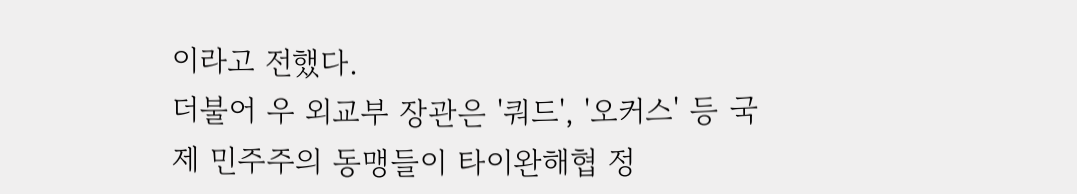이라고 전했다.
더불어 우 외교부 장관은 '쿼드', '오커스' 등 국제 민주주의 동맹들이 타이완해협 정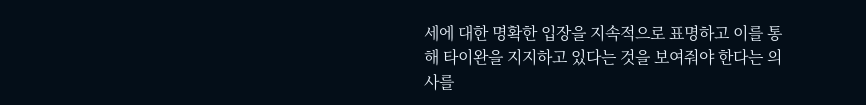세에 대한 명확한 입장을 지속적으로 표명하고 이를 통해 타이완을 지지하고 있다는 것을 보여줘야 한다는 의사를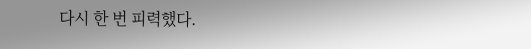다시 한 번 피력했다.